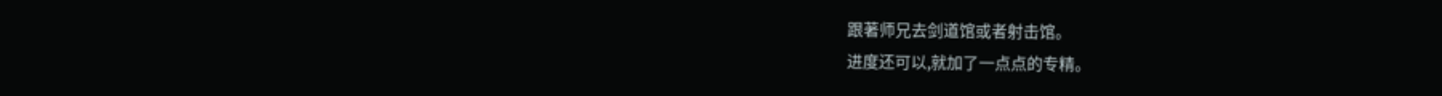跟著师兄去剑道馆或者射击馆。
进度还可以,就加了一点点的专精。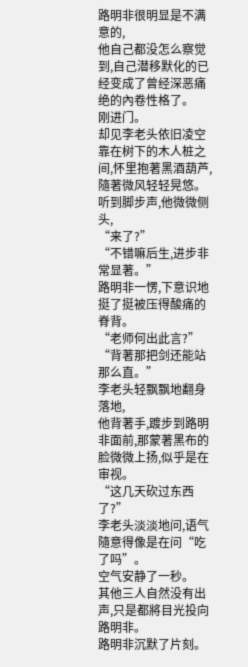路明非很明显是不满意的,
他自己都没怎么察觉到,自己潜移默化的已经变成了曾经深恶痛绝的內卷性格了。
刚进门。
却见李老头依旧凌空靠在树下的木人桩之间,怀里抱著黑酒葫芦,隨著微风轻轻晃悠。
听到脚步声,他微微侧头,
“来了?”
“不错嘛后生,进步非常显著。”
路明非一愣,下意识地挺了挺被压得酸痛的脊背。
“老师何出此言?”
“背著那把剑还能站那么直。”
李老头轻飘飘地翻身落地,
他背著手,踱步到路明非面前,那蒙著黑布的脸微微上扬,似乎是在审视。
“这几天砍过东西了?”
李老头淡淡地问,语气隨意得像是在问“吃了吗”。
空气安静了一秒。
其他三人自然没有出声,只是都將目光投向路明非。
路明非沉默了片刻。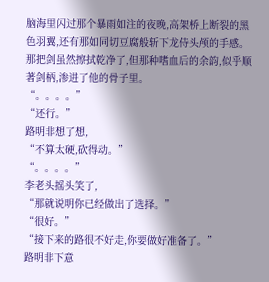脑海里闪过那个暴雨如注的夜晚,高架桥上断裂的黑色羽翼,还有那如同切豆腐般斩下龙侍头颅的手感。
那把剑虽然擦拭乾净了,但那种嗜血后的余韵,似乎顺著剑柄,渗进了他的骨子里。
“。。。。”
“还行。”
路明非想了想,
“不算太硬,砍得动。”
“。。。。”
李老头摇头笑了,
“那就说明你已经做出了选择。”
“很好。”
“接下来的路很不好走,你要做好准备了。”
路明非下意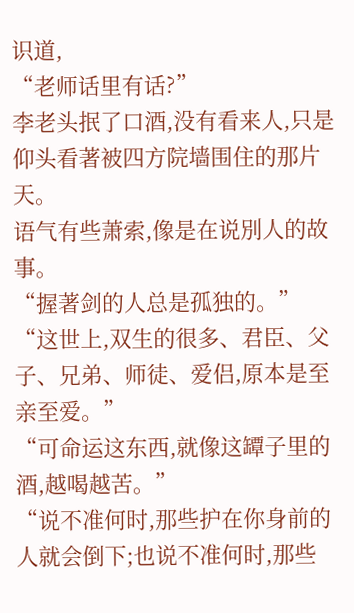识道,
“老师话里有话?”
李老头抿了口酒,没有看来人,只是仰头看著被四方院墙围住的那片天。
语气有些萧索,像是在说別人的故事。
“握著剑的人总是孤独的。”
“这世上,双生的很多、君臣、父子、兄弟、师徒、爱侣,原本是至亲至爱。”
“可命运这东西,就像这罈子里的酒,越喝越苦。”
“说不准何时,那些护在你身前的人就会倒下;也说不准何时,那些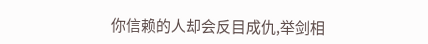你信赖的人却会反目成仇,举剑相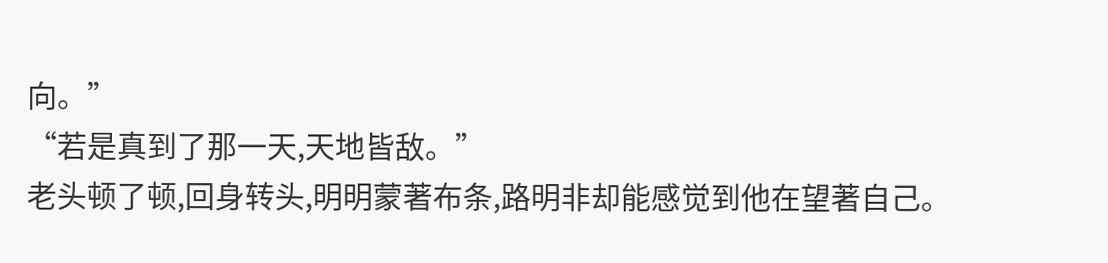向。”
“若是真到了那一天,天地皆敌。”
老头顿了顿,回身转头,明明蒙著布条,路明非却能感觉到他在望著自己。